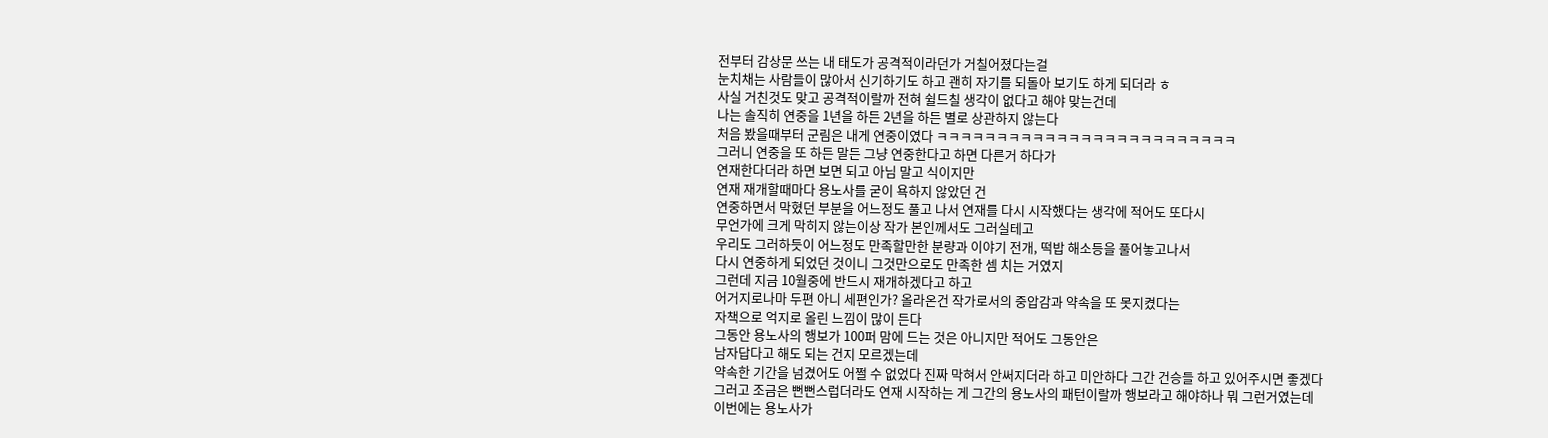전부터 감상문 쓰는 내 태도가 공격적이라던가 거칠어졌다는걸
눈치채는 사람들이 많아서 신기하기도 하고 괜히 자기를 되돌아 보기도 하게 되더라 ㅎ
사실 거친것도 맞고 공격적이랄까 전혀 쉴드칠 생각이 없다고 해야 맞는건데
나는 솔직히 연중을 1년을 하든 2년을 하든 별로 상관하지 않는다
처음 봤을때부터 군림은 내게 연중이였다 ㅋㅋㅋㅋㅋㅋㅋㅋㅋㅋㅋㅋㅋㅋㅋㅋㅋㅋㅋㅋㅋㅋㅋㅋㅋ
그러니 연중을 또 하든 말든 그냥 연중한다고 하면 다른거 하다가
연재한다더라 하면 보면 되고 아님 말고 식이지만
연재 재개할때마다 용노사를 굳이 욕하지 않았던 건
연중하면서 막혔던 부분을 어느정도 풀고 나서 연재를 다시 시작했다는 생각에 적어도 또다시
무언가에 크게 막히지 않는이상 작가 본인께서도 그러실테고
우리도 그러하듯이 어느정도 만족할만한 분량과 이야기 전개, 떡밥 해소등을 풀어놓고나서
다시 연중하게 되었던 것이니 그것만으로도 만족한 셈 치는 거였지
그런데 지금 10월중에 반드시 재개하겠다고 하고
어거지로나마 두편 아니 세편인가? 올라온건 작가로서의 중압감과 약속을 또 못지켰다는
자책으로 억지로 올린 느낌이 많이 든다
그동안 용노사의 행보가 100퍼 맘에 드는 것은 아니지만 적어도 그동안은
남자답다고 해도 되는 건지 모르겠는데
약속한 기간을 넘겼어도 어쩔 수 없었다 진짜 막혀서 안써지더라 하고 미안하다 그간 건승들 하고 있어주시면 좋겠다
그러고 조금은 뻔뻔스럽더라도 연재 시작하는 게 그간의 용노사의 패턴이랄까 행보라고 해야하나 뭐 그런거였는데
이번에는 용노사가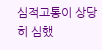심적고통이 상당히 심했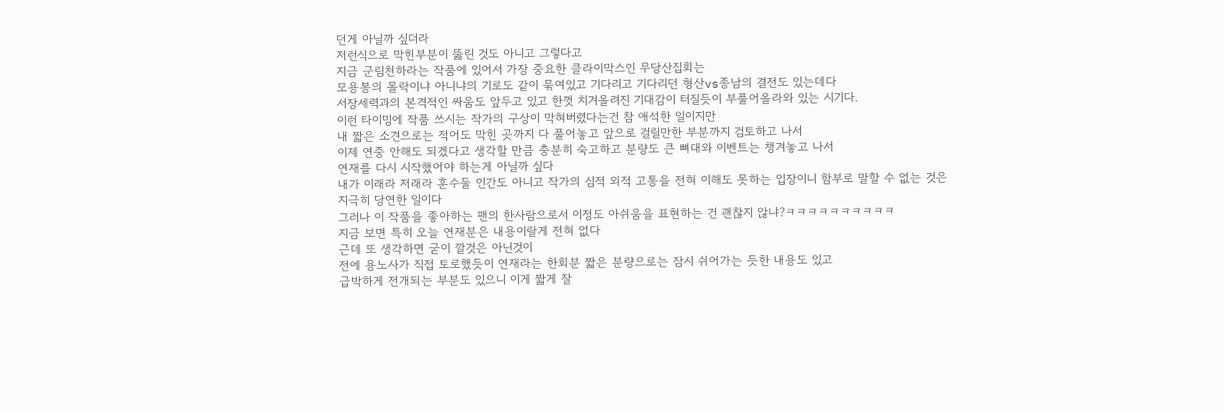던게 아닐까 싶더라
저런식으로 막힌부분이 뚫린 것도 아니고 그렇다고
지금 군림천하라는 작품에 있어서 가장 중요한 클라이막스인 무당산집회는
모용봉의 몰락이냐 아니냐의 기로도 같이 묶여있고 기다리고 기다리던 형산vs종남의 결전도 있는데다
서장세력과의 본격적인 싸움도 앞두고 있고 한껏 치겨올려진 기대감이 터질듯이 부풀어올라와 있는 시기다.
이런 타이밍에 작품 쓰시는 작가의 구상이 막혀버렸다는건 참 애석한 일이지만
내 짧은 소견으로는 적어도 막힌 곳까지 다 풀어놓고 앞으로 걸릴만한 부분까지 검토하고 나서
이제 연중 안해도 되겠다고 생각할 만큼 충분히 숙고하고 분량도 큰 뼈대와 이벤트는 챙겨놓고 나서
연재를 다시 시작했어야 하는게 아닐까 싶다
내가 이래라 저래라 훈수둘 인간도 아니고 작가의 심적 외적 고통을 전혀 이해도 못하는 입장이니 함부로 말할 수 없는 것은
지극히 당연한 일이다
그러나 이 작품을 좋아하는 팬의 한사람으로서 이정도 아쉬움을 표현하는 건 괜찮지 않냐?ㅋㅋㅋㅋㅋㅋㅋㅋㅋㅋ
지금 보면 특히 오늘 연재분은 내용이랄게 전혀 없다
근데 또 생각하면 굳이 깔것은 아닌것이
전에 용노사가 직접 토로했듯이 연재라는 한회분 짧은 분량으로는 잠시 쉬어가는 듯한 내용도 있고
급박하게 전개되는 부분도 있으니 이게 짧게 잘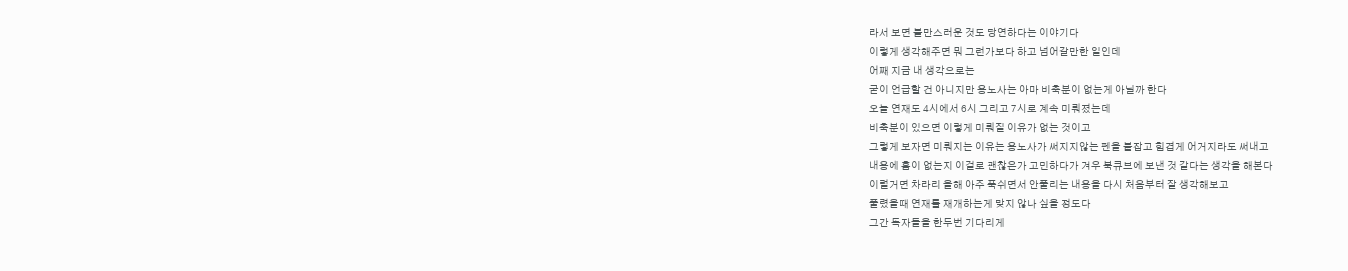라서 보면 불만스러운 것도 당연하다는 이야기다
이렇게 생각해주면 뭐 그런가보다 하고 넘어갈만한 일인데
어째 지금 내 생각으로는
굳이 언급할 건 아니지만 용노사는 아마 비축분이 없는게 아닐까 한다
오늘 연재도 4시에서 6시 그리고 7시로 계속 미뤄졌는데
비축분이 있으면 이렇게 미뤄질 이유가 없는 것이고
그렇게 보자면 미뤄지는 이유는 용노사가 써지지않는 펜을 붙잡고 힘겹게 어거지라도 써내고
내용에 흠이 없는지 이걸로 괜찮은가 고민하다가 겨우 북큐브에 보낸 것 같다는 생각을 해본다
이럴거면 차라리 올해 아주 푹쉬면서 안풀리는 내용을 다시 처음부터 잘 생각해보고
풀렸을때 연재를 재개하는게 맞지 않나 싶을 정도다
그간 독자들을 한두번 기다리게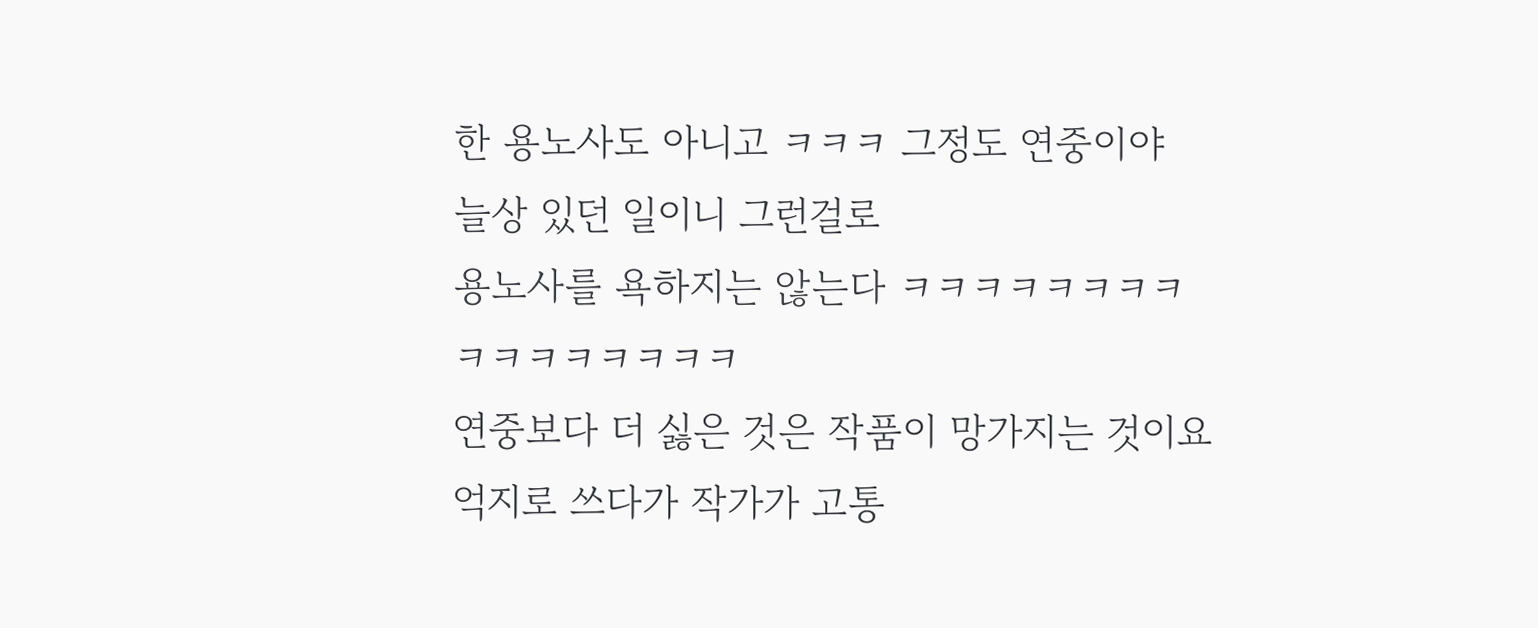한 용노사도 아니고 ㅋㅋㅋ 그정도 연중이야 늘상 있던 일이니 그런걸로
용노사를 욕하지는 않는다 ㅋㅋㅋㅋㅋㅋㅋㅋㅋㅋㅋㅋㅋㅋㅋㅋ
연중보다 더 싫은 것은 작품이 망가지는 것이요 억지로 쓰다가 작가가 고통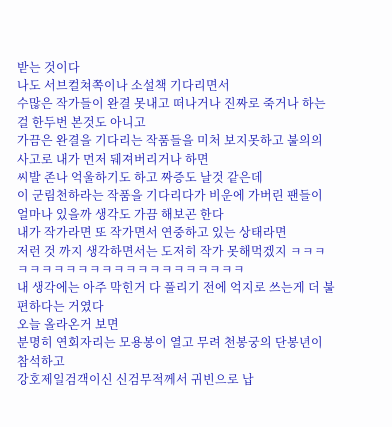받는 것이다
나도 서브컬쳐쪽이나 소설책 기다리면서
수많은 작가들이 완결 못내고 떠나거나 진짜로 죽거나 하는 걸 한두번 본것도 아니고
가끔은 완결을 기다리는 작품들을 미처 보지못하고 불의의 사고로 내가 먼저 뒈져버리거나 하면
씨발 존나 억울하기도 하고 짜증도 날것 같은데
이 군림천하라는 작품을 기다리다가 비운에 가버린 팬들이 얼마나 있을까 생각도 가끔 해보곤 한다
내가 작가라면 또 작가면서 연중하고 있는 상태라면
저런 것 까지 생각하면서는 도저히 작가 못해먹겠지 ㅋㅋㅋㅋㅋㅋㅋㅋㅋㅋㅋㅋㅋㅋㅋㅋㅋㅋㅋㅋㅋㅋ
내 생각에는 아주 막힌거 다 풀리기 전에 억지로 쓰는게 더 불편하다는 거였다
오늘 올라온거 보면
분명히 연회자리는 모용봉이 열고 무려 천봉궁의 단봉년이 참석하고
강호제일검객이신 신검무적께서 귀빈으로 납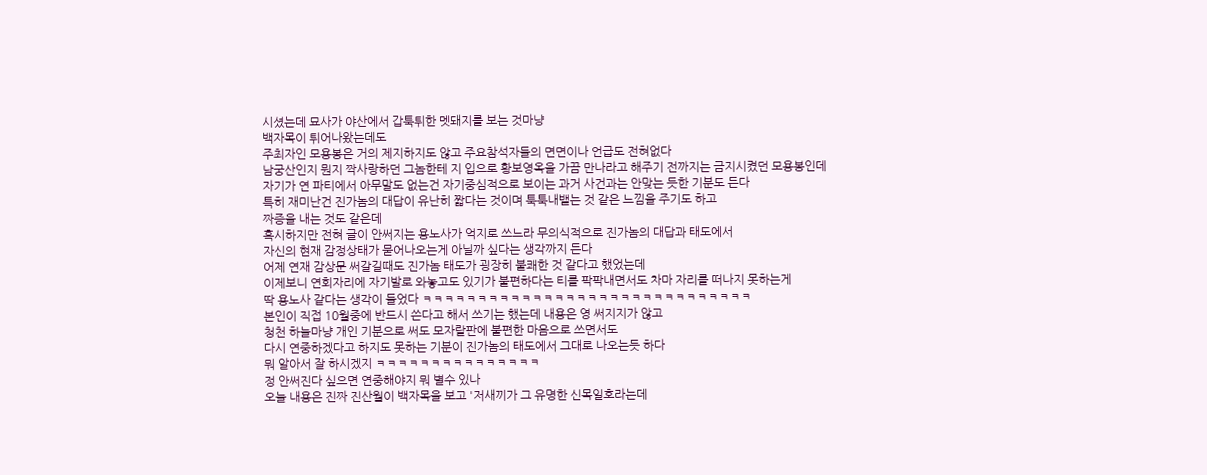시셨는데 묘사가 야산에서 갑툭튀한 멧돼지를 보는 것마냥
백자목이 튀어나왔는데도
주최자인 모용봉은 거의 제지하지도 않고 주요참석자들의 면면이나 언급도 전혀없다
남궁산인지 뭔지 짝사랑하던 그놈한테 지 입으로 황보영옥을 가끔 만나라고 해주기 전까지는 금지시켰던 모용봉인데
자기가 연 파티에서 아무말도 없는건 자기중심적으로 보이는 과거 사건과는 안맞는 듯한 기분도 든다
특히 재미난건 진가놈의 대답이 유난히 짧다는 것이며 툭툭내뱉는 것 같은 느낌을 주기도 하고
짜증을 내는 것도 같은데
혹시하지만 전혀 글이 안써지는 용노사가 억지로 쓰느라 무의식적으로 진가놈의 대답과 태도에서
자신의 현재 감정상태가 묻어나오는게 아닐까 싶다는 생각까지 든다
어제 연재 감상문 써갈길때도 진가놈 태도가 굉장히 불쾌한 것 같다고 했었는데
이제보니 연회자리에 자기발로 와놓고도 있기가 불편하다는 티를 팍팍내면서도 차마 자리를 떠나지 못하는게
딱 용노사 같다는 생각이 들었다 ㅋㅋㅋㅋㅋㅋㅋㅋㅋㅋㅋㅋㅋㅋㅋㅋㅋㅋㅋㅋㅋㅋㅋㅋㅋㅋㅋㅋㅋㅋ
본인이 직접 10월중에 반드시 쓴다고 해서 쓰기는 했는데 내용은 영 써지지가 않고
청천 하늘마냥 개인 기분으로 써도 모자랄판에 불편한 마음으로 쓰면서도
다시 연중하겠다고 하지도 못하는 기분이 진가놈의 태도에서 그대로 나오는듯 하다
뭐 알아서 잘 하시겠지 ㅋㅋㅋㅋㅋㅋㅋㅋㅋㅋㅋㅋㅋㅋㅋ
정 안써진다 싶으면 연중해야지 뭐 별수 있나
오늘 내용은 진짜 진산월이 백자목을 보고 '저새끼가 그 유명한 신목일호라는데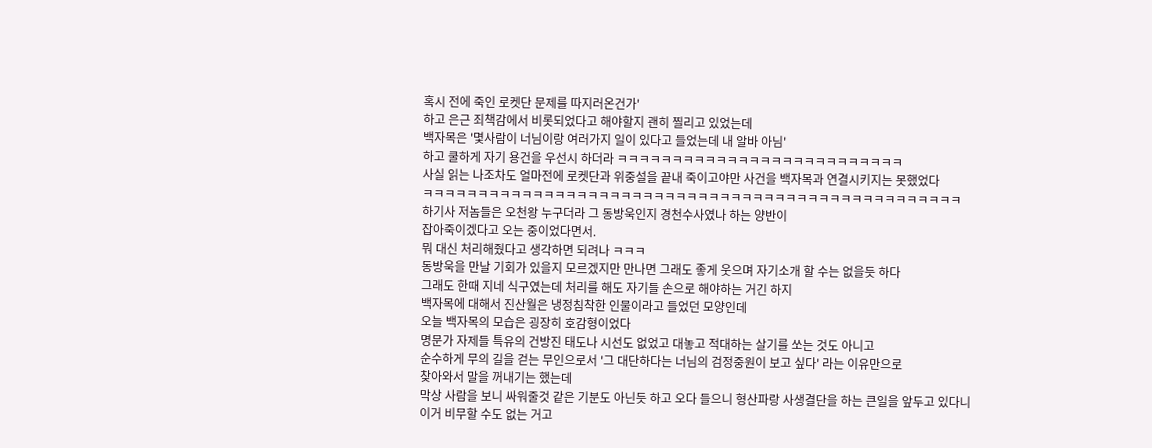혹시 전에 죽인 로켓단 문제를 따지러온건가'
하고 은근 죄책감에서 비롯되었다고 해야할지 괜히 찔리고 있었는데
백자목은 '몇사람이 너님이랑 여러가지 일이 있다고 들었는데 내 알바 아님'
하고 쿨하게 자기 용건을 우선시 하더라 ㅋㅋㅋㅋㅋㅋㅋㅋㅋㅋㅋㅋㅋㅋㅋㅋㅋㅋㅋㅋㅋㅋㅋㅋㅋㅋ
사실 읽는 나조차도 얼마전에 로켓단과 위중설을 끝내 죽이고야만 사건을 백자목과 연결시키지는 못했었다
ㅋㅋㅋㅋㅋㅋㅋㅋㅋㅋㅋㅋㅋㅋㅋㅋㅋㅋㅋㅋㅋㅋㅋㅋㅋㅋㅋㅋㅋㅋㅋㅋㅋㅋㅋㅋㅋㅋㅋㅋㅋㅋㅋㅋㅋㅋㅋㅋㅋ
하기사 저놈들은 오천왕 누구더라 그 동방욱인지 경천수사였나 하는 양반이
잡아죽이겠다고 오는 중이었다면서.
뭐 대신 처리해줬다고 생각하면 되려나 ㅋㅋㅋ
동방욱을 만날 기회가 있을지 모르겠지만 만나면 그래도 좋게 웃으며 자기소개 할 수는 없을듯 하다
그래도 한때 지네 식구였는데 처리를 해도 자기들 손으로 해야하는 거긴 하지
백자목에 대해서 진산월은 냉정침착한 인물이라고 들었던 모양인데
오늘 백자목의 모습은 굉장히 호감형이었다
명문가 자제들 특유의 건방진 태도나 시선도 없었고 대놓고 적대하는 살기를 쏘는 것도 아니고
순수하게 무의 길을 걷는 무인으로서 '그 대단하다는 너님의 검정중원이 보고 싶다' 라는 이유만으로
찾아와서 말을 꺼내기는 했는데
막상 사람을 보니 싸워줄것 같은 기분도 아닌듯 하고 오다 들으니 형산파랑 사생결단을 하는 큰일을 앞두고 있다니
이거 비무할 수도 없는 거고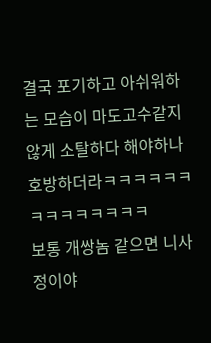결국 포기하고 아쉬워하는 모습이 마도고수같지 않게 소탈하다 해야하나 호방하더라ㅋㅋㅋㅋㅋㅋㅋㅋㅋㅋㅋㅋㅋㅋ
보통 개쌍놈 같으면 니사정이야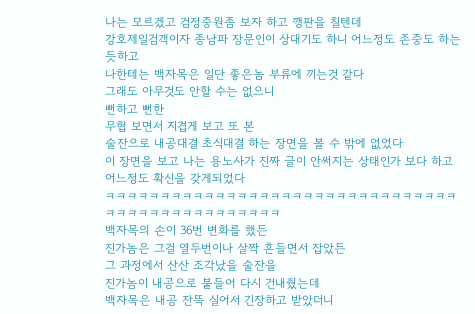나는 모르겠고 검정중원좀 보자 하고 깽판을 칠텐데
강호제일검객이자 종남파 장문인이 상대기도 하니 어느정도 존중도 하는 듯하고
나한테는 백자목은 일단 좋은놈 부류에 끼는것 같다
그래도 아무것도 안할 수는 없으니
뻔하고 뻔한
무협 보면서 지겹게 보고 또 본
술잔으로 내공대결 초식대결 하는 장면을 볼 수 밖에 없었다
이 장면을 보고 나는 용노사가 진짜 글이 안써지는 상태인가 보다 하고 어느정도 확신을 갖게되었다
ㅋㅋㅋㅋㅋㅋㅋㅋㅋㅋㅋㅋㅋㅋㅋㅋㅋㅋㅋㅋㅋㅋㅋㅋㅋㅋㅋㅋㅋㅋㅋㅋㅋㅋㅋㅋㅋㅋㅋㅋㅋㅋㅋㅋㅋㅋㅋㅋ
백자목의 손이 36번 변화를 했든
진가놈은 그걸 열두번이나 살짝 흔들면서 잡았든
그 과정에서 산산 조각났을 술잔을
진가놈이 내공으로 붙들어 다시 건내줬는데
백자목은 내공 잔뜩 실어서 긴장하고 받았더니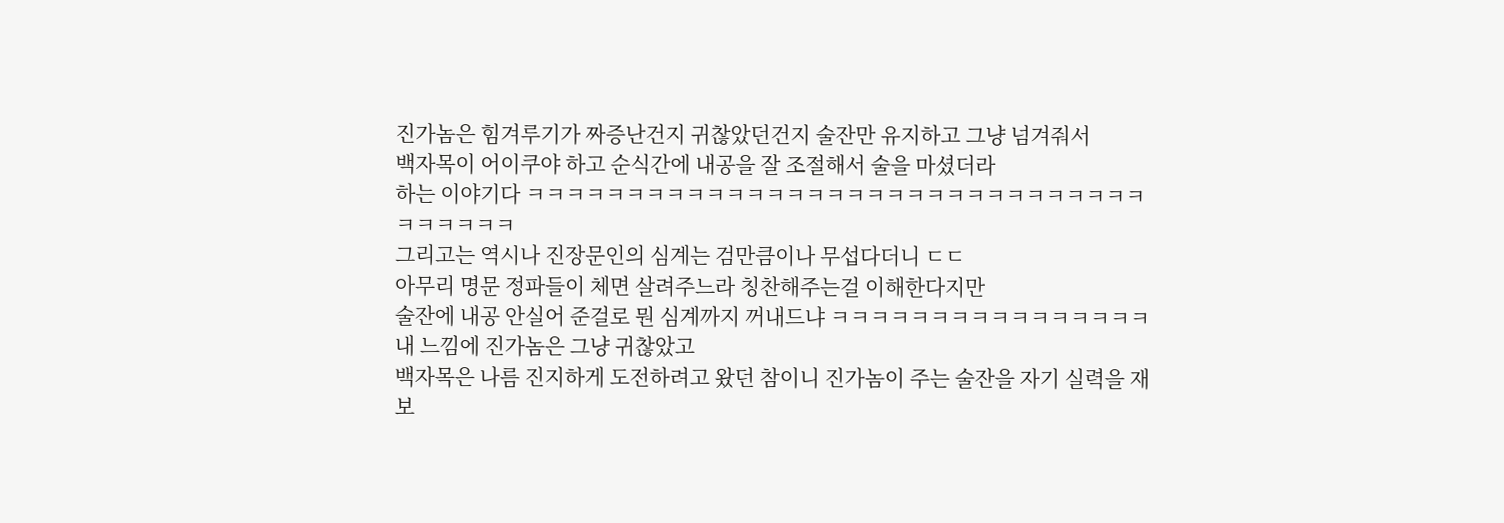진가놈은 힘겨루기가 짜증난건지 귀찮았던건지 술잔만 유지하고 그냥 넘겨줘서
백자목이 어이쿠야 하고 순식간에 내공을 잘 조절해서 술을 마셨더라
하는 이야기다 ㅋㅋㅋㅋㅋㅋㅋㅋㅋㅋㅋㅋㅋㅋㅋㅋㅋㅋㅋㅋㅋㅋㅋㅋㅋㅋㅋㅋㅋㅋㅋㅋㅋㅋㅋㅋㅋ
그리고는 역시나 진장문인의 심계는 검만큼이나 무섭다더니 ㄷㄷ
아무리 명문 정파들이 체면 살려주느라 칭찬해주는걸 이해한다지만
술잔에 내공 안실어 준걸로 뭔 심계까지 꺼내드냐 ㅋㅋㅋㅋㅋㅋㅋㅋㅋㅋㅋㅋㅋㅋㅋㅋ
내 느낌에 진가놈은 그냥 귀찮았고
백자목은 나름 진지하게 도전하려고 왔던 참이니 진가놈이 주는 술잔을 자기 실력을 재보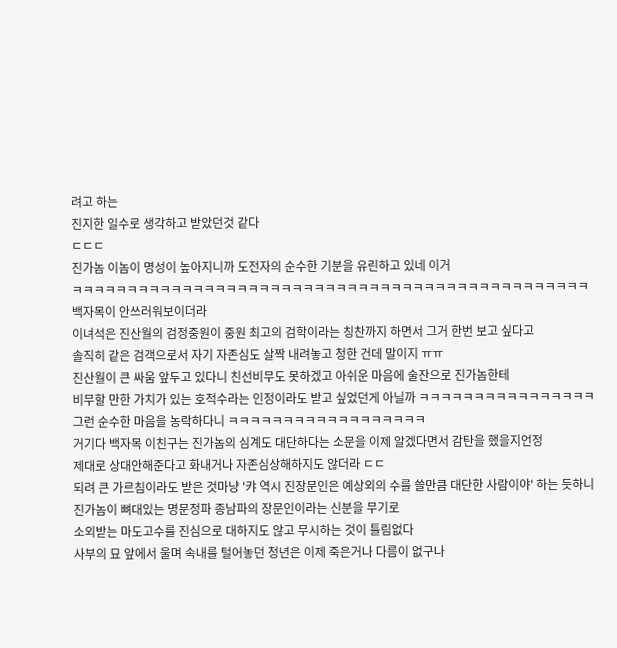려고 하는
진지한 일수로 생각하고 받았던것 같다
ㄷㄷㄷ
진가놈 이놈이 명성이 높아지니까 도전자의 순수한 기분을 유린하고 있네 이거
ㅋㅋㅋㅋㅋㅋㅋㅋㅋㅋㅋㅋㅋㅋㅋㅋㅋㅋㅋㅋㅋㅋㅋㅋㅋㅋㅋㅋㅋㅋㅋㅋㅋㅋㅋㅋㅋㅋㅋㅋㅋㅋㅋㅋㅋㅋㅋ
백자목이 안쓰러워보이더라
이녀석은 진산월의 검정중원이 중원 최고의 검학이라는 칭찬까지 하면서 그거 한번 보고 싶다고
솔직히 같은 검객으로서 자기 자존심도 살짝 내려놓고 청한 건데 말이지 ㅠㅠ
진산월이 큰 싸움 앞두고 있다니 친선비무도 못하겠고 아쉬운 마음에 술잔으로 진가놈한테
비무할 만한 가치가 있는 호적수라는 인정이라도 받고 싶었던게 아닐까 ㅋㅋㅋㅋㅋㅋㅋㅋㅋㅋㅋㅋㅋㅋㅋㅋ
그런 순수한 마음을 농락하다니 ㅋㅋㅋㅋㅋㅋㅋㅋㅋㅋㅋㅋㅋㅋㅋㅋㅋㅋ
거기다 백자목 이친구는 진가놈의 심계도 대단하다는 소문을 이제 알겠다면서 감탄을 했을지언정
제대로 상대안해준다고 화내거나 자존심상해하지도 않더라 ㄷㄷ
되려 큰 가르침이라도 받은 것마냥 '캬 역시 진장문인은 예상외의 수를 쓸만큼 대단한 사람이야' 하는 듯하니
진가놈이 뼈대있는 명문정파 종남파의 장문인이라는 신분을 무기로
소외받는 마도고수를 진심으로 대하지도 않고 무시하는 것이 틀림없다
사부의 묘 앞에서 울며 속내를 털어놓던 청년은 이제 죽은거나 다름이 없구나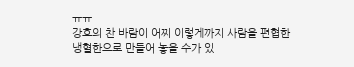ㅠㅠ
강호의 찬 바람이 어찌 이렇게까지 사람을 편협한 냉혈한으로 만들어 놓을 수가 있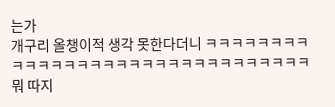는가
개구리 올챙이적 생각 못한다더니 ㅋㅋㅋㅋㅋㅋㅋㅋㅋㅋㅋㅋㅋㅋㅋㅋㅋㅋㅋㅋㅋㅋㅋㅋㅋㅋㅋㅋㅋㅋㅋ
뭐 따지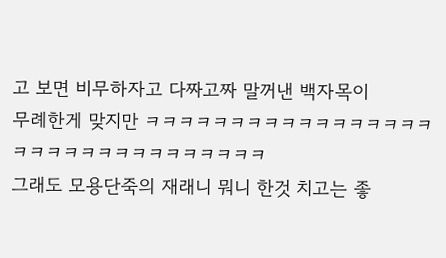고 보면 비무하자고 다짜고짜 말꺼낸 백자목이
무례한게 맞지만 ㅋㅋㅋㅋㅋㅋㅋㅋㅋㅋㅋㅋㅋㅋㅋㅋㅋㅋㅋㅋㅋㅋㅋㅋㅋㅋㅋㅋㅋㅋㅋㅋ
그래도 모용단죽의 재래니 뭐니 한것 치고는 좋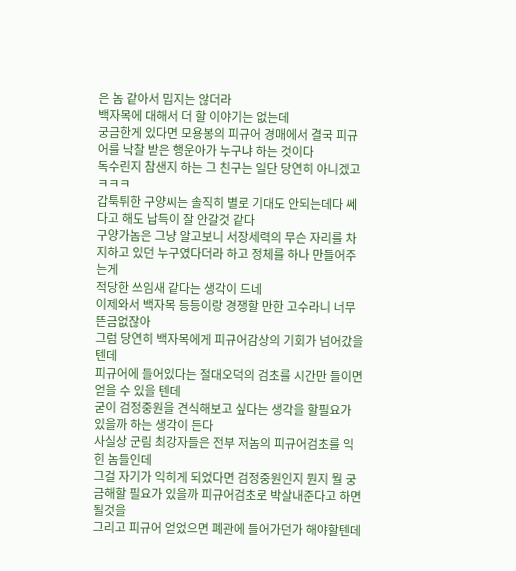은 놈 같아서 밉지는 않더라
백자목에 대해서 더 할 이야기는 없는데
궁금한게 있다면 모용봉의 피규어 경매에서 결국 피규어를 낙찰 받은 행운아가 누구냐 하는 것이다
독수린지 참샌지 하는 그 친구는 일단 당연히 아니겠고 ㅋㅋㅋ
갑툭튀한 구양씨는 솔직히 별로 기대도 안되는데다 쎄다고 해도 납득이 잘 안갈것 같다
구양가놈은 그냥 알고보니 서장세력의 무슨 자리를 차지하고 있던 누구였다더라 하고 정체를 하나 만들어주는게
적당한 쓰임새 같다는 생각이 드네
이제와서 백자목 등등이랑 경쟁할 만한 고수라니 너무 뜬금없잖아
그럼 당연히 백자목에게 피규어감상의 기회가 넘어갔을텐데
피규어에 들어있다는 절대오덕의 검초를 시간만 들이면 얻을 수 있을 텐데
굳이 검정중원을 견식해보고 싶다는 생각을 할필요가 있을까 하는 생각이 든다
사실상 군림 최강자들은 전부 저놈의 피규어검초를 익힌 놈들인데
그걸 자기가 익히게 되었다면 검정중원인지 뭔지 뭘 궁금해할 필요가 있을까 피규어검초로 박살내준다고 하면 될것을
그리고 피규어 얻었으면 폐관에 들어가던가 해야할텐데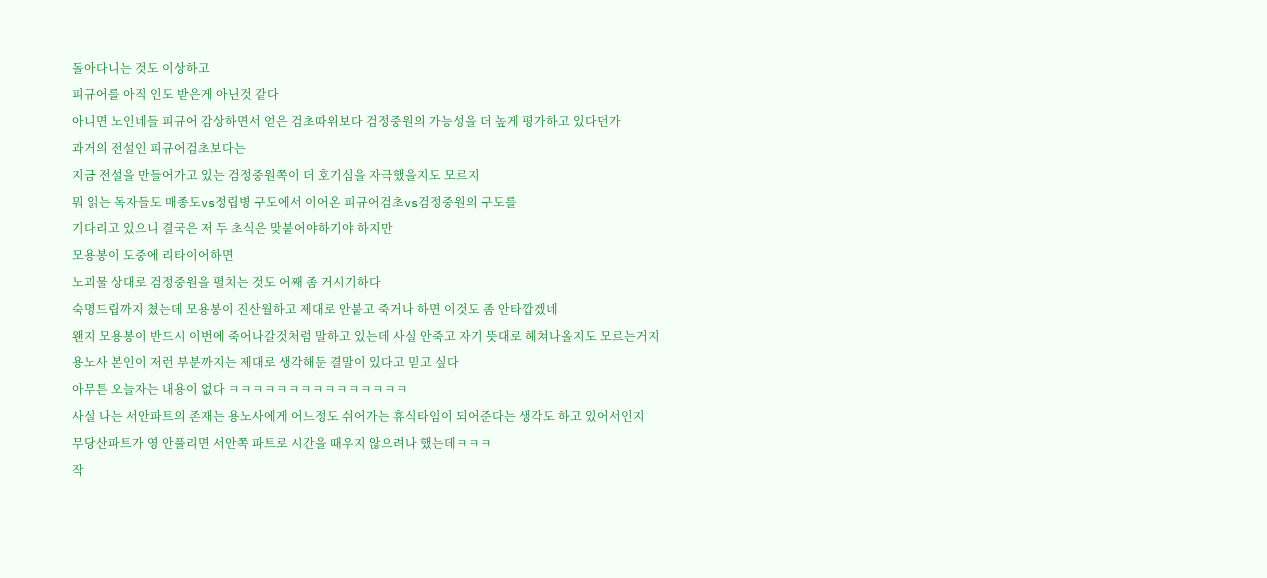돌아다니는 것도 이상하고
피규어를 아직 인도 받은게 아닌것 같다
아니면 노인네들 피규어 감상하면서 얻은 검초따위보다 검정중원의 가능성을 더 높게 평가하고 있다던가
과거의 전설인 피규어검초보다는
지금 전설을 만들어가고 있는 검정중원쪽이 더 호기심을 자극했을지도 모르지
뭐 읽는 독자들도 매종도vs정립병 구도에서 이어온 피규어검초vs검정중원의 구도를
기다리고 있으니 결국은 저 두 초식은 맞붙어야하기야 하지만
모용봉이 도중에 리타이어하면
노괴물 상대로 검정중원을 펼치는 것도 어째 좀 거시기하다
숙명드립까지 쳤는데 모용봉이 진산월하고 제대로 안붙고 죽거나 하면 이것도 좀 안타깝겠네
왠지 모용봉이 반드시 이번에 죽어나갈것처럼 말하고 있는데 사실 안죽고 자기 뜻대로 헤쳐나올지도 모르는거지
용노사 본인이 저런 부분까지는 제대로 생각해둔 결말이 있다고 믿고 싶다
아무튼 오늘자는 내용이 없다 ㅋㅋㅋㅋㅋㅋㅋㅋㅋㅋㅋㅋㅋㅋㅋ
사실 나는 서안파트의 존재는 용노사에게 어느정도 쉬어가는 휴식타임이 되어준다는 생각도 하고 있어서인지
무당산파트가 영 안풀리면 서안쪽 파트로 시간을 때우지 않으려나 했는데ㅋㅋㅋ
작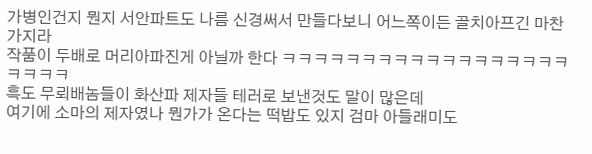가병인건지 뭔지 서안파트도 나름 신경써서 만들다보니 어느쪽이든 골치아프긴 마찬가지라
작품이 두배로 머리아파진게 아닐까 한다 ㅋㅋㅋㅋㅋㅋㅋㅋㅋㅋㅋㅋㅋㅋㅋㅋㅋㅋㅋㅋㅋㅋ
흑도 무뢰배놈들이 화산파 제자들 테러로 보낸것도 말이 많은데
여기에 소마의 제자였나 뭔가가 온다는 떡밥도 있지 검마 아들래미도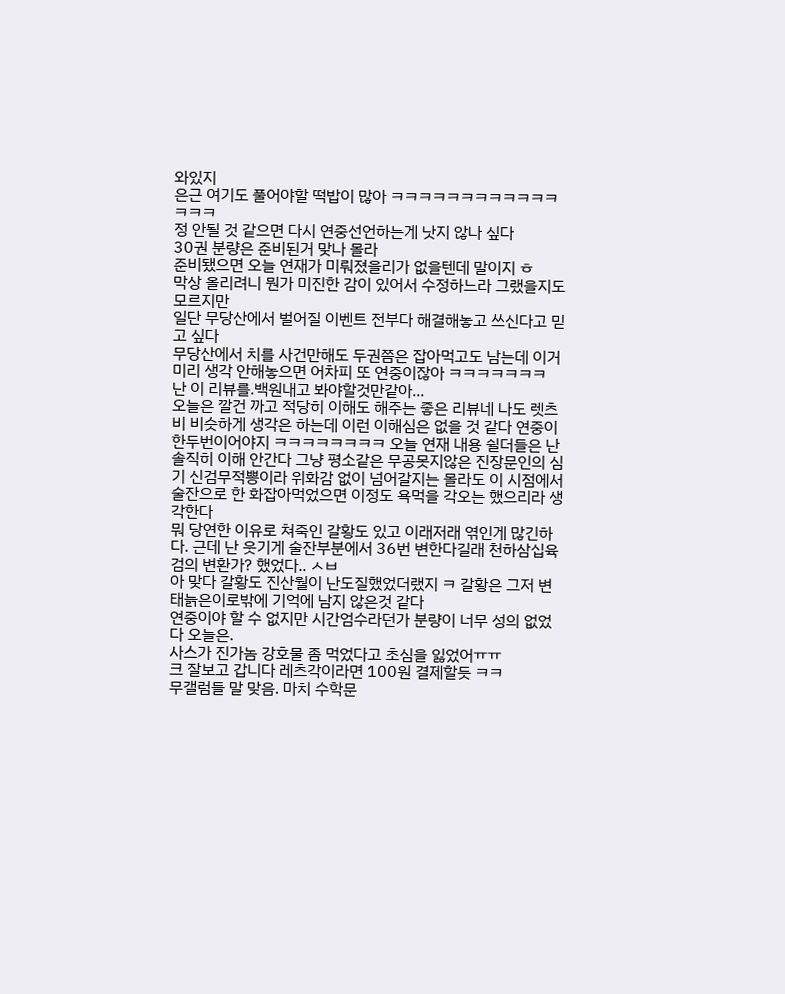와있지
은근 여기도 풀어야할 떡밥이 많아 ㅋㅋㅋㅋㅋㅋㅋㅋㅋㅋㅋㅋㅋㅋㅋ
정 안될 것 같으면 다시 연중선언하는게 낫지 않나 싶다
30권 분량은 준비된거 맞나 몰라
준비됐으면 오늘 연재가 미뤄졌을리가 없을텐데 말이지 ㅎ
막상 올리려니 뭔가 미진한 감이 있어서 수정하느라 그랬을지도 모르지만
일단 무당산에서 벌어질 이벤트 전부다 해결해놓고 쓰신다고 믿고 싶다
무당산에서 치를 사건만해도 두권쯤은 잡아먹고도 남는데 이거 미리 생각 안해놓으면 어차피 또 연중이잖아 ㅋㅋㅋㅋㅋㅋㅋ
난 이 리뷰를.백원내고 봐야할것만같아...
오늘은 깔건 까고 적당히 이해도 해주는 좋은 리뷰네 나도 렛츠비 비슷하게 생각은 하는데 이런 이해심은 없을 것 같다 연중이 한두번이어야지 ㅋㅋㅋㅋㅋㅋㅋㅋ 오늘 연재 내용 쉴더들은 난 솔직히 이해 안간다 그냥 평소같은 무공못지않은 진장문인의 심기 신검무적뽕이라 위화감 없이 넘어갈지는 몰라도 이 시점에서 술잔으로 한 화잡아먹었으면 이정도 욕먹을 각오는 했으리라 생각한다
뭐 당연한 이유로 쳐죽인 갈황도 있고 이래저래 엮인게 많긴하다. 근데 난 웃기게 술잔부분에서 36번 변한다길래 천하삼십육검의 변환가? 했었다.. ㅅㅂ
아 맞다 갈황도 진산월이 난도질했었더랬지 ㅋ 갈황은 그저 변태늙은이로밖에 기억에 남지 않은것 같다
연중이야 할 수 없지만 시간엄수라던가 분량이 너무 성의 없었다 오늘은.
사스가 진가놈 강호물 좀 먹었다고 초심을 잃었어ㅠㅠ
크 잘보고 갑니다 레츠각이라면 100원 결제할듯 ㅋㅋ
무갤럼들 말 맞음. 마치 수학문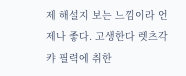제 해설지 보는 느낌이라 언제나 좋다. 고생한다 렛츠각
캬 필력에 취한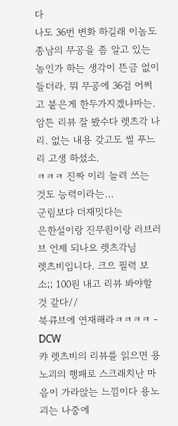다
나도 36번 변화 하길래 이놈도 종남의 무공을 좀 알고 있는 놈인가 하는 생각이 뜬금 없이 들더라. 뭐 무공에 36검 어쩌고 붙은게 한두가지겠냐마는.
암튼 리뷰 잘 봤수다 렛츠각 나리. 없는 내용 갖고도 썰 푸느리 고생 하셨소.
ㅋㅋㅋ 진짜 이리 늘려 쓰는 것도 능력이라는...
군림보다 더재밋다는
은한설이랑 진무원이랑 러브러브 언제 되나요 렛츠각님
렛츠비입니다. 크으 필력 보소;; 100원 내고 리뷰 봐야할 것 같다//
북큐브에 연재해라ㅋㅋㅋㅋ - DCW
캬 렛츠비의 리뷰를 읽으면 용노괴의 행패로 스크래치난 마음이 가라앉는 느낌이다 용노괴는 나중에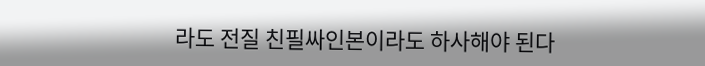라도 전질 친필싸인본이라도 하사해야 된다